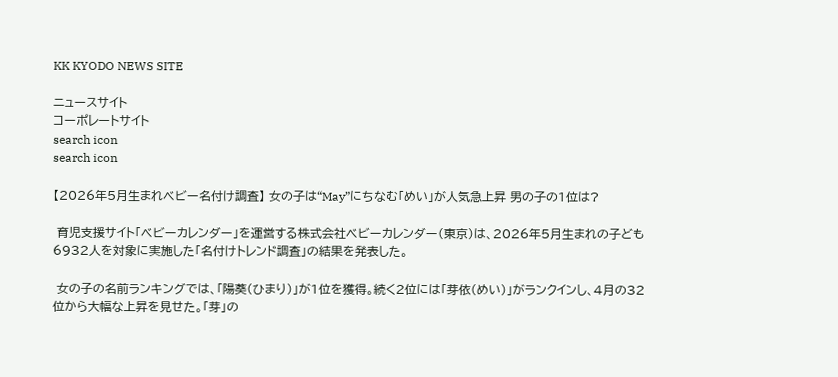KK KYODO NEWS SITE

ニュースサイト
コーポレートサイト
search icon
search icon

【2026年5月生まれベビー名付け調査】 女の子は“May”にちなむ「めい」が人気急上昇 男の子の1位は?

 育児支援サイト「ベビーカレンダー」を運営する株式会社ベビーカレンダー(東京)は、2026年5月生まれの子ども6932人を対象に実施した「名付けトレンド調査」の結果を発表した。

 女の子の名前ランキングでは、「陽葵(ひまり)」が1位を獲得。続く2位には「芽依(めい)」がランクインし、4月の32位から大幅な上昇を見せた。「芽」の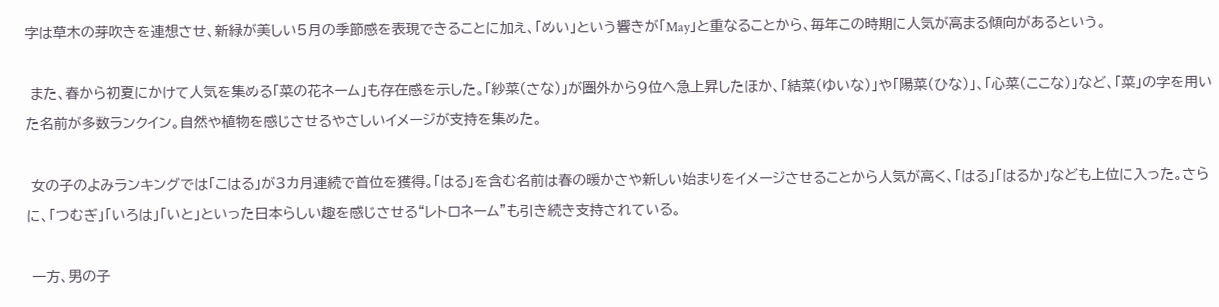字は草木の芽吹きを連想させ、新緑が美しい5月の季節感を表現できることに加え、「めい」という響きが「May」と重なることから、毎年この時期に人気が高まる傾向があるという。

 また、春から初夏にかけて人気を集める「菜の花ネーム」も存在感を示した。「紗菜(さな)」が圏外から9位へ急上昇したほか、「結菜(ゆいな)」や「陽菜(ひな)」、「心菜(ここな)」など、「菜」の字を用いた名前が多数ランクイン。自然や植物を感じさせるやさしいイメージが支持を集めた。

 女の子のよみランキングでは「こはる」が3カ月連続で首位を獲得。「はる」を含む名前は春の暖かさや新しい始まりをイメージさせることから人気が高く、「はる」「はるか」なども上位に入った。さらに、「つむぎ」「いろは」「いと」といった日本らしい趣を感じさせる“レトロネーム”も引き続き支持されている。

 一方、男の子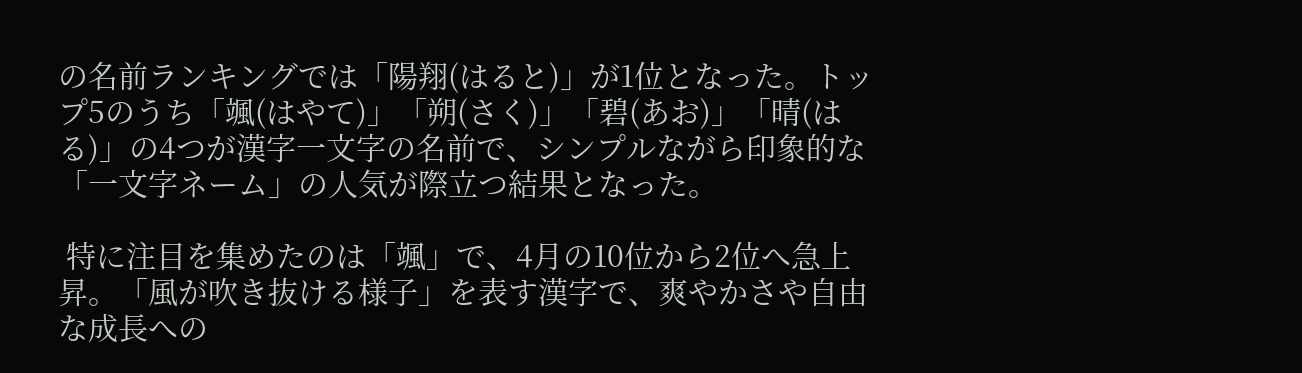の名前ランキングでは「陽翔(はると)」が1位となった。トップ5のうち「颯(はやて)」「朔(さく)」「碧(あお)」「晴(はる)」の4つが漢字一文字の名前で、シンプルながら印象的な「一文字ネーム」の人気が際立つ結果となった。

 特に注目を集めたのは「颯」で、4月の10位から2位へ急上昇。「風が吹き抜ける様子」を表す漢字で、爽やかさや自由な成長への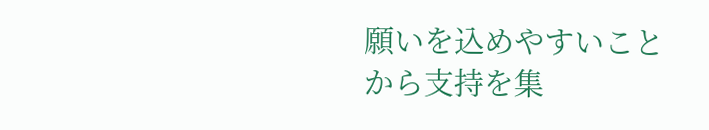願いを込めやすいことから支持を集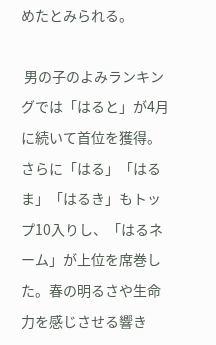めたとみられる。

 男の子のよみランキングでは「はると」が4月に続いて首位を獲得。さらに「はる」「はるま」「はるき」もトップ10入りし、「はるネーム」が上位を席巻した。春の明るさや生命力を感じさせる響き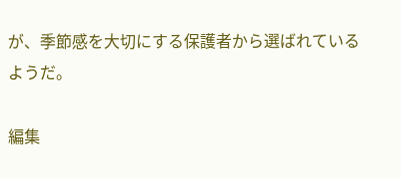が、季節感を大切にする保護者から選ばれているようだ。

編集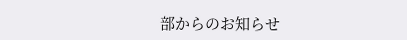部からのお知らせ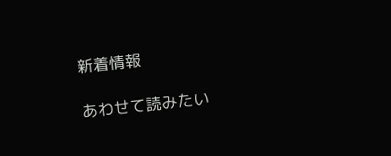新着情報

あわせて読みたい